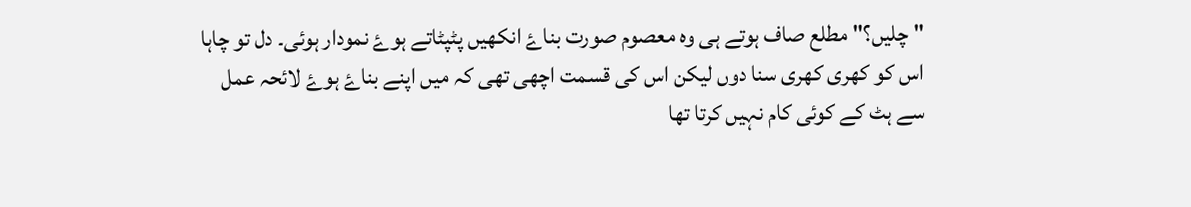" چلیں؟" مطلع صاف ہوتے ہی وہ معصوم صورت بناۓ انکھیں پٹپٹاتے ہوۓ نمودار ہوئی۔ دل تو چاہا اس کو کھری کھری سنا دوں لیکن اس کی قسمت اچھی تھی کہ میں اپنے بناۓ ہوۓ لائحہ عمل سے ہٹ کے کوئی کام نہیں کرتا تھا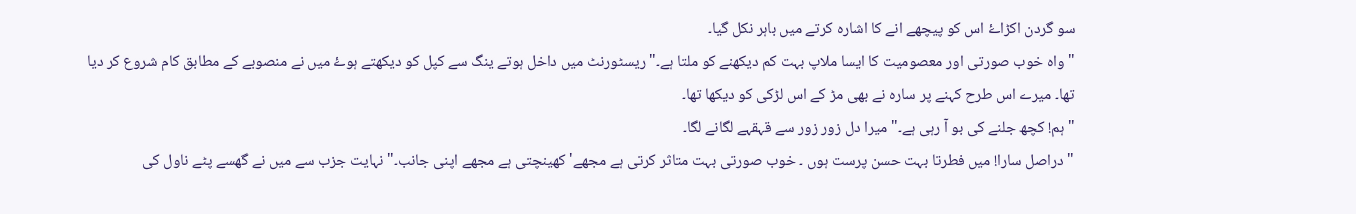سو گردن اکڑاۓ اس کو پیچھے انے کا اشارہ کرتے میں باہر نکل گیا۔
" واہ خوب صورتی اور معصومیت کا ایسا ملاپ بہت کم دیکھنے کو ملتا ہے۔" ریسٹورنٹ میں داخل ہوتے ینگ سے کپل کو دیکھتے ہوۓ میں نے منصوبے کے مطابق کام شروع کر دیا تھا۔ میرے اس طرح کہنے پر سارہ نے بھی مڑ کے اس لڑکی کو دیکھا تھا۔
" ہم! کچھ جلنے کی بو آ رہی ہے۔" میرا دل زور زور سے قہقہے لگانے لگا۔
" دراصل سارا! میں فطرتا بہت حسن پرست ہوں ۔ خوب صورتی بہت متاثر کرتی ہے مجھے' کھینچتی ہے مجھے اپنی جانب۔" نہایت جزب سے میں نے گھسے پٹے ناول کی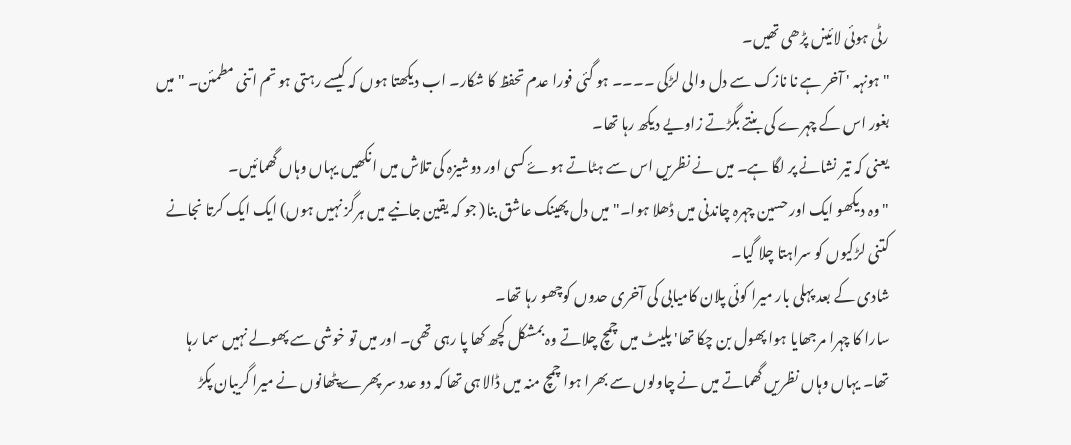رٹی ہوئی لائینں پڑھی تھیں۔
" ہونہہ ' آخر ہے نا نازک سے دل والی لڑکی ۔۔۔۔ ہو گئی فورا عدم تحفظ کا شکار۔ اب دیکھتا ہوں کہ کیسے رہتی ہو تم اتنی مطمئن۔ " میں بغور اس کے چہرے کی بنتے بگڑتے زاویے دیکھ رہا تھا۔
یعنی کہ تیر نشانے پر لگا ہے۔ میں نے نظریں اس سے ہٹاتے ہوۓ کسی اور دوشیزہ کی تلاش میں انکھیں یہاں وہاں گھمائیں۔
" وہ دیکھو ایک اور حسین چہرہ چاندنی میں ڈھلا ہوا۔" میں دل پھینک عاشق بنا( جو کہ یقین جانیے میں ہرگز نہیں ہوں) ایک ایک کرتا نجانے کتنی لڑکیوں کو سراہتا چلا گیا۔
شادی کے بعد پہلی بار میرا کوئی پلان کامیابی کی آخری حدوں کوچھو رہا تھا۔
سارا کا چہرا مرجھایا ہوا پھول بن چکا تھا' پلیٹ میں چمچ چلاتے وہ بمشکل کچھ کھا پا رہی تھی۔ اور میں تو خوشی سے پھولے نہیں سما رہا تھا۔ یہاں وہاں نظریں گھماتے میں نے چاولوں سے بھرا ہوا چمچ منہ میں ڈالا ہی تھا کہ دو عدد سر پھرے پٹھانوں نے میرا گریبان پکڑ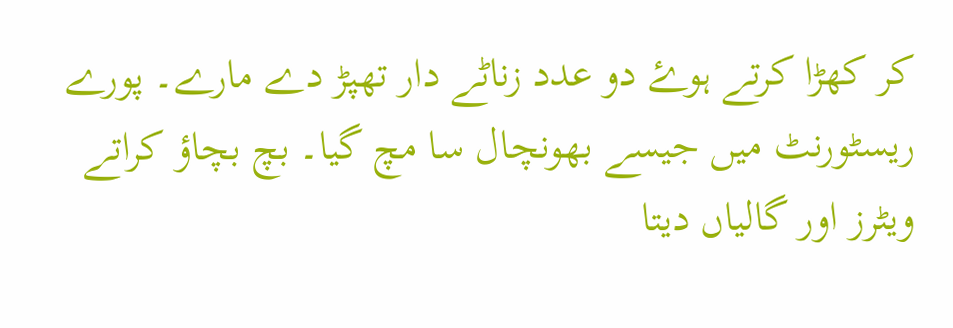کر کھڑا کرتے ہوۓ دو عدد زناٹے دار تھپڑ دے مارے۔ پورے ریسٹورنٹ میں جیسے بھونچال سا مچ گیا۔ بچ بچاؤ کراتے ویٹرز اور گالیاں دیتا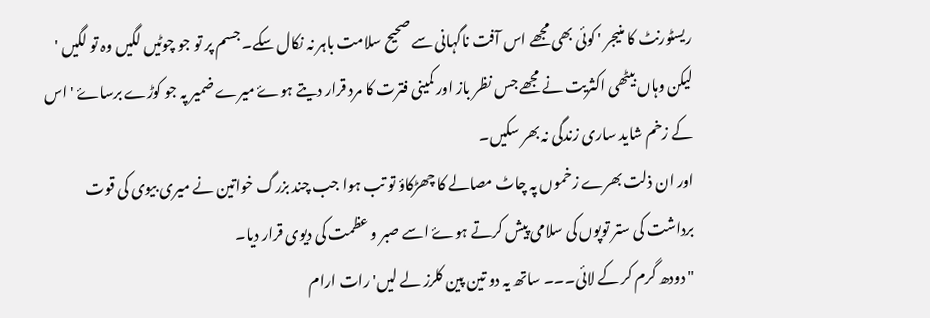ریسٹورنٹ کا منیجر ' کوئی بھی مجھے اس آفت ناگہانی سے صحیح سلامت باہر نہ نکال سکے۔ جسم پر تو جو چوٹیں لگیں وہ تو لگیں ' لیکن وہاں بیٹھی اکثریت نے مجھے جس نظر باز اور کمینی فترت کا مرد قرار دیتے ہوۓ میرے ضمیر پہ جو کوڑے برساۓ ' اس کے زخم شاید ساری زندگی نہ بھر سکیں۔
اور ان ذلت بھرے زخموں پہ چاٹ مصالے کا چھڑکاؤ تو تب ہوا جب چند بزرگ خواتین نے میری بیوی کی قوت برداشت کی ستر توپوں کی سلامی پیش کرتے ہوۓ اسے صبر و عظمت کی دیوی قرار دیا۔
" دودھ گرم کر کے لائی۔۔۔ ساتھ یہ دو تین پین کلرز لے لیں' رات ارام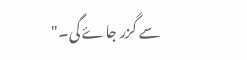سے گزر جاۓ گی۔"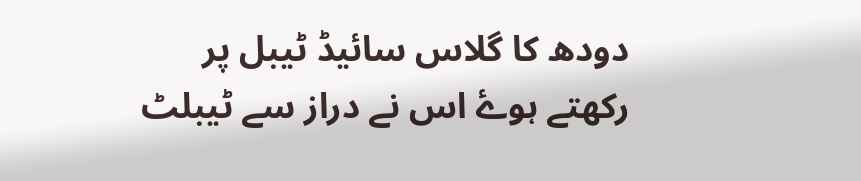دودھ کا گلاس سائیڈ ٹیبل پر رکھتے ہوۓ اس نے دراز سے ٹیبلٹ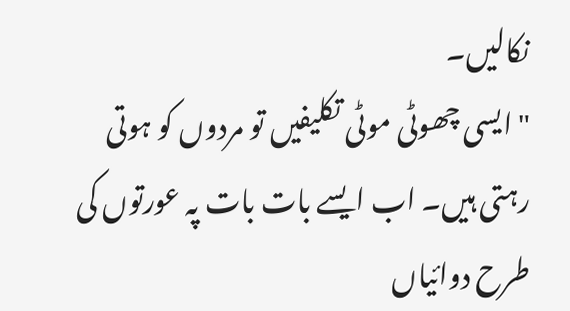نکالیں۔
" ایسی چھوٹی موٹی تکلیفیں تو مردوں کو ہوتی رہتی ہیں۔ اب ایسے بات بات پہ عورتوں کی طرح دوائیاں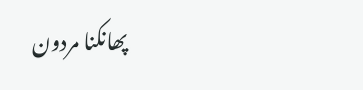پھانکنا مردون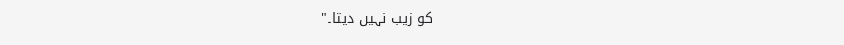کو زیب نہیں دیتا۔"